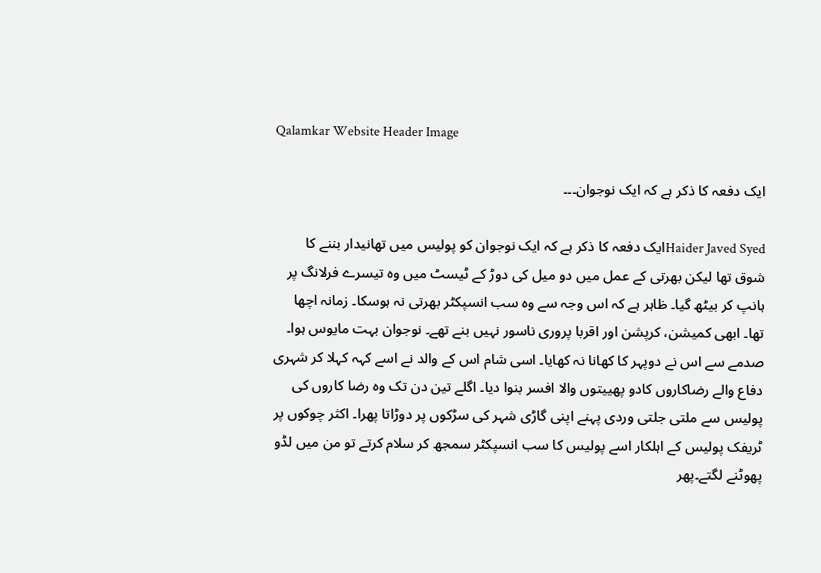Qalamkar Website Header Image

ایک دفعہ کا ذکر ہے کہ ایک نوجوان۔۔۔

Haider Javed Syedایک دفعہ کا ذکر ہے کہ ایک نوجوان کو پولیس میں تھانیدار بننے کا شوق تھا لیکن بھرتی کے عمل میں دو میل کی دوڑ کے ٹیسٹ میں وہ تیسرے فرلانگ پر ہانپ کر بیٹھ گیا۔ ظاہر ہے کہ اس وجہ سے وہ سب انسپکٹر بھرتی نہ ہوسکا۔ زمانہ اچھا تھا۔ ابھی کمیشن، کرپشن اور اقربا پروری ناسور نہیں بنے تھے۔ نوجوان بہت مایوس ہوا۔ صدمے سے اس نے دوپہر کا کھانا نہ کھایا۔ اسی شام اس کے والد نے اسے کہہ کہلا کر شہری دفاع والے رضاکاروں کادو پھییتوں والا افسر بنوا دیا۔ اگلے تین دن تک وہ رضا کاروں کی پولیس سے ملتی جلتی وردی پہنے اپنی گاڑی شہر کی سڑکوں پر دوڑاتا پھرا۔ اکثر چوکوں پر ٹریفک پولیس کے اہلکار اسے پولیس کا سب انسپکٹر سمجھ کر سلام کرتے تو من میں لڈو پھوٹنے لگتے۔پھر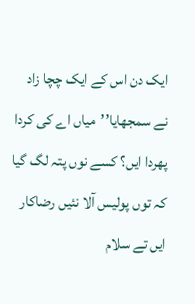ایک دن اس کے ایک چچا زاد نے سمجھایا’’میاں اے کی کردا پھردا ایں؟ کسے نوں پتہ لگ گیا کہ توں پولیس آلا نئیں رضاکار ایں تے سلام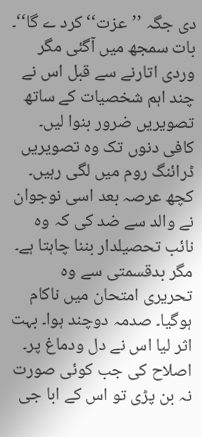دی جگہ ’’عزت‘‘ کرد ے گا‘‘۔ بات سمجھ میں آگئی مگر وردی اتارنے سے قبل اس نے چند اہم شخصیات کے ساتھ تصویریں ضرور بنوا لیں۔ کافی دنوں تک وہ تصویریں ڈرائنگ روم میں لگی رہیں۔ کچھ عرصہ بعد اسی نوجوان نے والد سے ضد کی کہ وہ نائب تحصیلدار بننا چاہتا ہے۔ مگر بدقسمتی سے وہ تحریری امتحان میں ناکام ہوگیا۔ صدمہ دوچند ہوا۔ بہت اثر لیا اس نے دل ودماغ پر۔ اصلاح کی جب کوئی صورت نہ بن پڑی تو اس کے ابا جی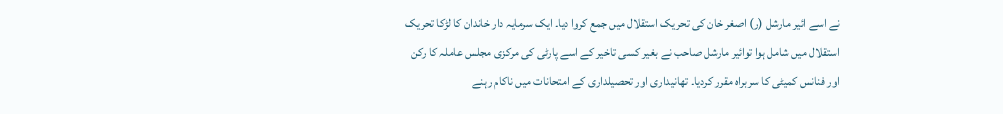نے اسے ائیر مارشل (ر) اصغر خان کی تحریک استقلال میں جمع کروا دیا۔ ایک سرمایہ دار خاندان کا لڑکا تحریک استقلال میں شامل ہوا توائیر مارشل صاحب نے بغیر کسی تاخیر کے اسے پارٹی کی مرکزی مجلس عاملہ کا رکن اور فنانس کمیٹی کا سربراہ مقرر کردیا۔ تھانیداری اور تحصیلداری کے امتحانات میں ناکام رہنے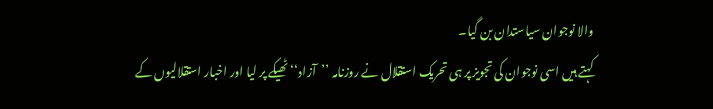والا نوجوان سیاستدان بن گیا۔
کہتے ہیں اسی نوجوان کی تجویز پر ہی تحریک استقلال نے روزنامہ ’’آزاد‘‘ ٹھیکے پر لیا اور اخبار استقلالیوں کے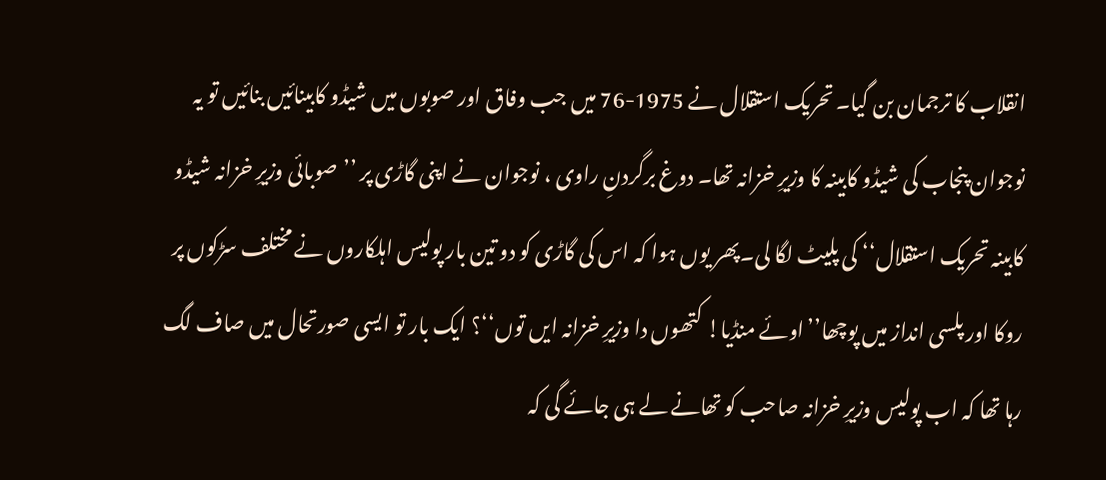انقلاب کا ترجمان بن گیا۔ تحریک استقلال نے 1975-76 میں جب وفاق اور صوبوں میں شیڈو کابینائیں بنائیں تو یہ نوجوان پنجاب کی شیڈو کابینہ کا وزیرِ خزانہ تھا۔ دوغ برگردنِ راوی ، نوجوان نے اپنی گاڑی پر ’’صوبائی وزیرِ خزانہ شیڈو کابینہ تحریک استقلال‘‘ کی پلیٹ لگا لی۔پھر یوں ہوا کہ اس کی گاڑی کو دو تین بار پولیس اہلکاروں نے مختلف سڑکوں پر روکا اور پلسی انداز میں پوچھا’’اوئے منڈیا! کتھوں دا وزیرِ خزانہ ایں توں‘‘؟ ایک بار تو ایسی صورتحال میں صاف لگ رہا تھا کہ اب پولیس وزیرِ خزانہ صاحب کو تھانے لے ہی جائے گی کہ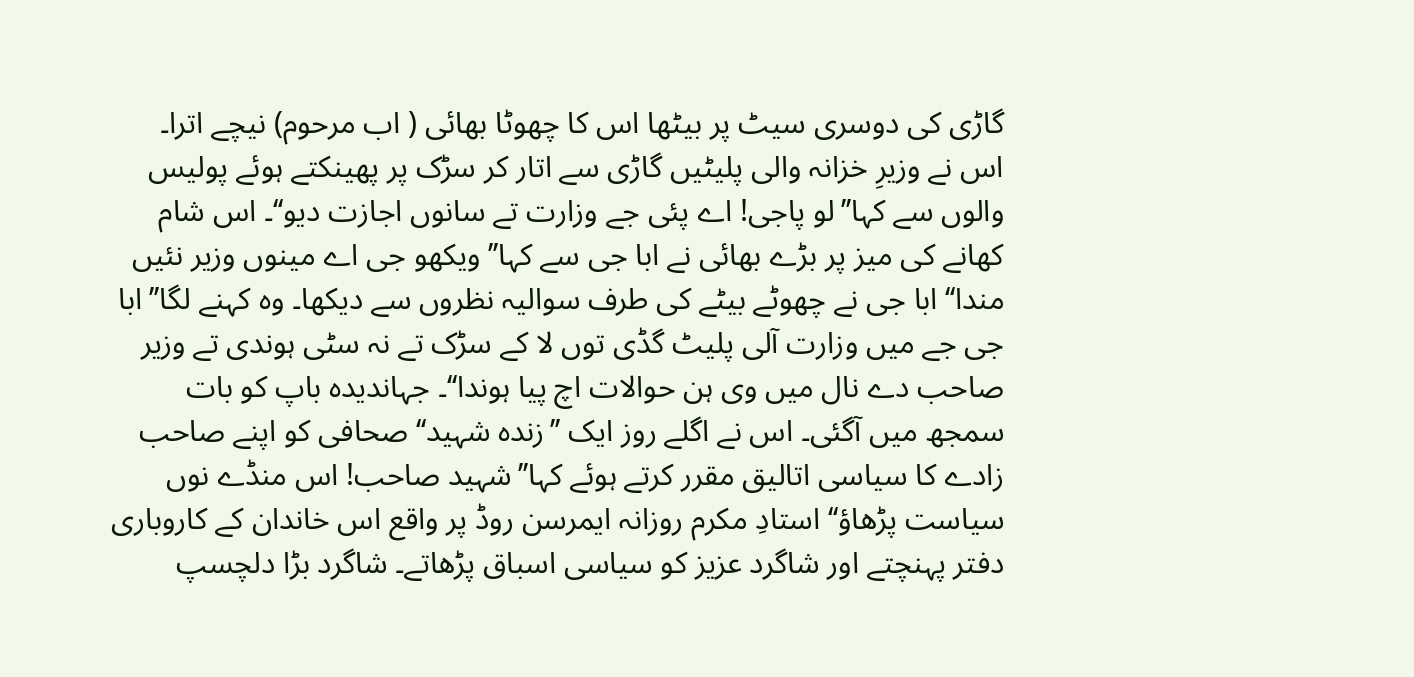گاڑی کی دوسری سیٹ پر بیٹھا اس کا چھوٹا بھائی ( اب مرحوم) نیچے اترا۔ اس نے وزیرِ خزانہ والی پلیٹیں گاڑی سے اتار کر سڑک پر پھینکتے ہوئے پولیس والوں سے کہا’’لو پاجی! اے پئی جے وزارت تے سانوں اجازت دیو‘‘۔ اس شام کھانے کی میز پر بڑے بھائی نے ابا جی سے کہا’’ویکھو جی اے مینوں وزیر نئیں مندا‘‘ ابا جی نے چھوٹے بیٹے کی طرف سوالیہ نظروں سے دیکھا۔ وہ کہنے لگا’’ابا جی جے میں وزارت آلی پلیٹ گڈی توں لا کے سڑک تے نہ سٹی ہوندی تے وزیر صاحب دے نال میں وی ہن حوالات اچ پیا ہوندا‘‘۔ جہاندیدہ باپ کو بات سمجھ میں آگئی۔ اس نے اگلے روز ایک ’’زندہ شہید‘‘ صحافی کو اپنے صاحب زادے کا سیاسی اتالیق مقرر کرتے ہوئے کہا’’شہید صاحب! اس منڈے نوں سیاست پڑھاؤ‘‘ استادِ مکرم روزانہ ایمرسن روڈ پر واقع اس خاندان کے کاروباری دفتر پہنچتے اور شاگرد عزیز کو سیاسی اسباق پڑھاتے۔ شاگرد بڑا دلچسپ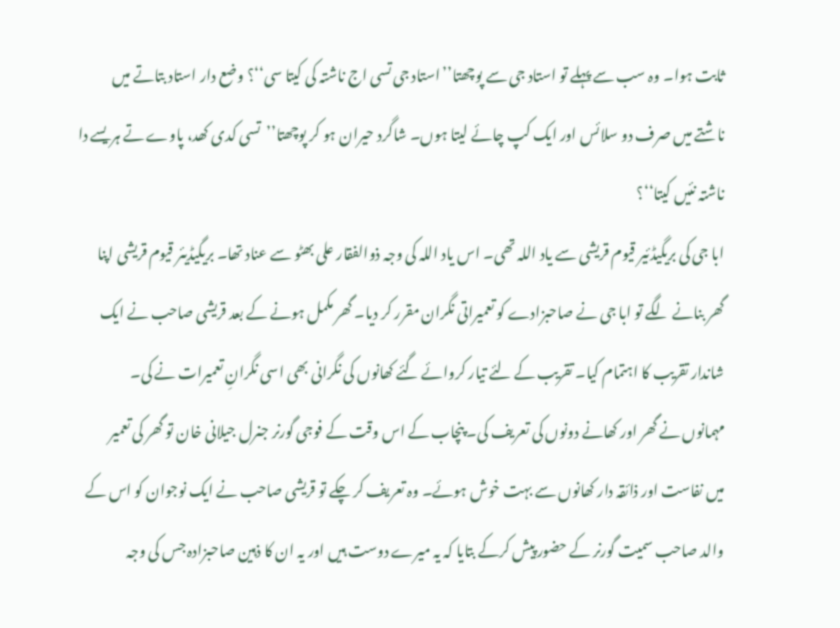ثابت ہوا۔ وہ سب سے پہلے تو استاد جی سے پوچھتا’’استاد جی تسی اج ناشتہ کی کیتا سی‘‘؟ وضع دار استاد بتاتے میں ناشتے میں صرف دو سلائس اور ایک کپ چائے لیتا ہوں۔ شاگرد حیران ہو کر پوچھتا’’تسی کدی کھد، پاوے تے ہریسے دا ناشتہ نئیں کیتا‘‘؟
ابا جی کی بریگیڈئیر قیوم قریشی سے یاد اللہ تھی۔ اس یاد اللہ کی وجہ ذوالفقار علی بھٹو سے عناد تھا۔ بریگیڈیئر قیوم قریشی اپنا گھر بنانے لگے تو ابا جی نے صاحبزادے کو تعمیراتی نگران مقرر کر دیا۔ گھر مکمل ہونے کے بعد قریشی صاحب نے ایک شاندار تقریب کا اہتمام کیا۔ تقریب کے لئے تیار کروائے گئے کھانوں کی نگرانی بھی اسی نگرانِ تعمیرات نے کی۔ مہمانوں نے گھر اور کھانے دونوں کی تعریف کی۔ پنچاب کے اس وقت کے فوجی گورنر جنرل جیلانی خان تو گھر کی تعمیر میں نفاست اور ذائقہ دار کھانوں سے بہت خوش ہوئے۔ وہ تعریف کر چکے تو قریشی صاحب نے ایک نوجوان کو اس کے والد صاحب سمیت گورنر کے حضور پیش کرکے بتایا کہ یہ میرے دوست ہیں اور یہ ان کا ذہین صاحبزادہ جس کی وجہ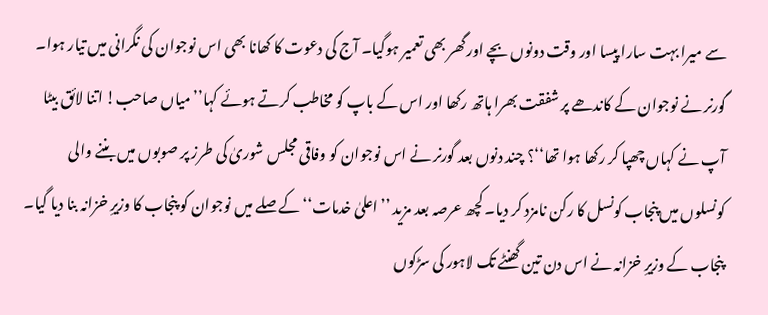سے میرا بہت سارا پیسا اور وقت دونوں بچے اور گھر بھی تعمیر ہوگیا۔ آج کی دعوت کا کھانا بھی اس نوجوان کی نگرانی میں تیار ہوا۔ گورنر نے نوجوان کے کاندھے پر شفقت بھرا ہاتھ رکھا اور اس کے باپ کو مخاطب کرتے ہوئے کہا’’میاں صاحب! اتنا لائق بیٹا آپ نے کہاں چھپا کر رکھا ہوا تھا‘‘؟ چند دنوں بعد گورنر نے اس نوجوان کو وفاقی مجلس شوریٰ کی طرز پر صوبوں میں بننے والی کونسلوں میں پنجاب کونسل کا رکن نامزد کر دیا۔ کچھ عرصہ بعد مزید ’’اعلیٰ خدمات‘‘ کے صلے میں نوجوان کو پنجاب کا وزیرِ خزانہ بنا دیا گیا۔ پنجاب کے وزیرِ خزانہ نے اس دن تین گھنٹے تک لاہور کی سڑکوں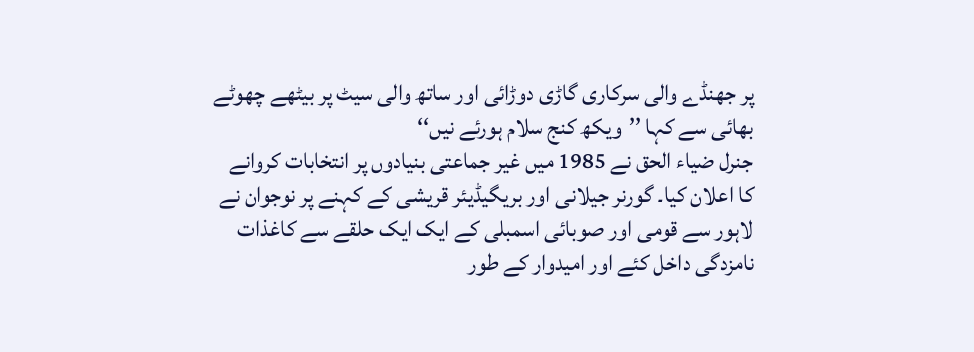پر جھنڈے والی سرکاری گاڑی دوڑائی اور ساتھ والی سیٹ پر بیٹھے چھوٹے بھائی سے کہا ’’ویکھ کنج سلام ہورئے نیں‘‘
جنرل ضیاء الحق نے 1985 میں غیر جماعتی بنیادوں پر انتخابات کروانے کا اعلان کیا۔ گورنر جیلانی اور بریگیڈیئر قریشی کے کہنے پر نوجوان نے لاہور سے قومی اور صوبائی اسمبلی کے ایک ایک حلقے سے کاغذات نامزدگی داخل کئے اور امیدوار کے طور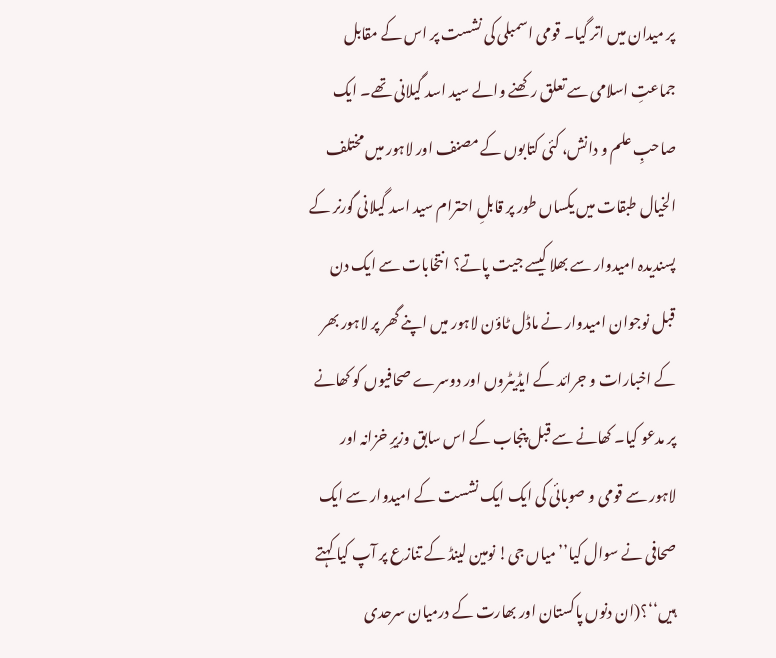پر میدان میں اتر گیا۔ قومی اسمبلی کی نشست پر اس کے مقابل جماعتِ اسلامی سے تعلق رکھنے والے سید اسد گیلانی تھے۔ ایک صاحبِ علم و دانش، کئی کتابوں کے مصنف اور لاہور میں مختلف الخیال طبقات میں یکساں طور پر قابلِ احترام سید اسد گیلانی گورنر کے پسندیدہ امیدوار سے بھلا کیسے جیت پاتے؟ انتخابات سے ایک دن قبل نوجوان امیدوار نے ماڈل ٹاؤن لاہور میں اپنے گھر پر لاہور بھر کے اخبارات و جرائد کے ایڈیٹروں اور دوسرے صحافیوں کو کھانے پر مدعو کیا۔ کھانے سے قبل پنجاب کے اس سابق وزیرِ خزانہ اور لاہور سے قومی و صوبائی کی ایک ایک نشست کے امیدوار سے ایک صحافی نے سوال کیا’’میاں جی! نومین لینڈ کے تنازع پر آپ کیا کہتے ہیں‘‘؟(ان دنوں پاکستان اور بھارت کے درمیان سرحدی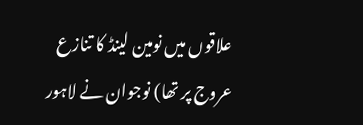علاقوں میں نومین لینڈ کا تنازع عروج پر تھا) نوجوان نے لاہور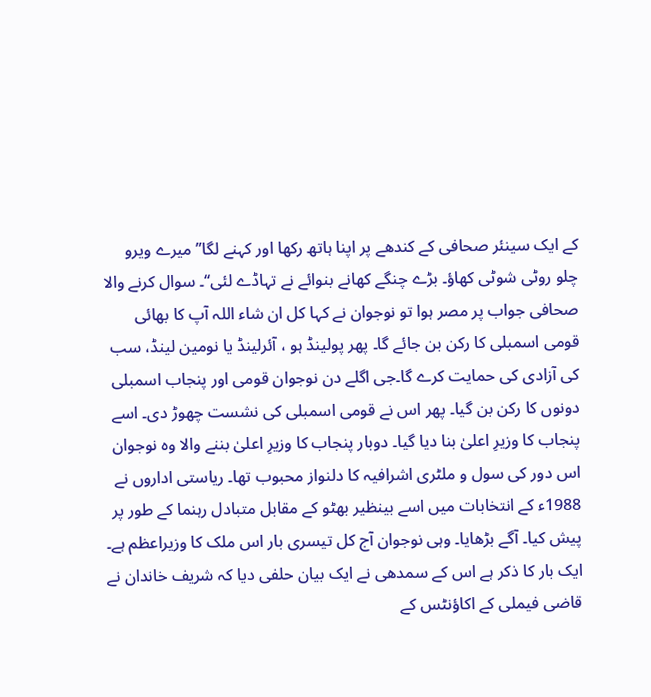کے ایک سینئر صحافی کے کندھے پر اپنا ہاتھ رکھا اور کہنے لگا’’میرے ویرو چلو روٹی شوٹی کھاؤ۔ بڑے چنگے کھانے بنوائے نے تہاڈے لئی‘‘۔ سوال کرنے والا صحافی جواب پر مصر ہوا تو نوجوان نے کہا کل ان شاء اللہ آپ کا بھائی قومی اسمبلی کا رکن بن جائے گا۔ پھر پولینڈ ہو ، آئرلینڈ یا نومین لینڈ، سب کی آزادی کی حمایت کرے گا۔جی اگلے دن نوجوان قومی اور پنجاب اسمبلی دونوں کا رکن بن گیا۔ پھر اس نے قومی اسمبلی کی نشست چھوڑ دی۔ اسے پنجاب کا وزیرِ اعلیٰ بنا دیا گیا۔ دوبار پنجاب کا وزیرِ اعلیٰ بننے والا وہ نوجوان اس دور کی سول و ملٹری اشرافیہ کا دلنواز محبوب تھا۔ ریاستی اداروں نے 1988ء کے انتخابات میں اسے بینظیر بھٹو کے مقابل متبادل رہنما کے طور پر پیش کیا۔ آگے بڑھایا۔ وہی نوجوان آج کل تیسری بار اس ملک کا وزیراعظم ہے۔
ایک بار کا ذکر ہے اس کے سمدھی نے ایک بیان حلفی دیا کہ شریف خاندان نے قاضی فیملی کے اکاؤنٹس کے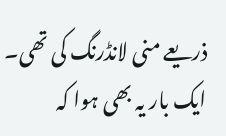ذریعے منی لانڈرنگ کی تھی۔ ایک بار یہ بھی ہوا کہ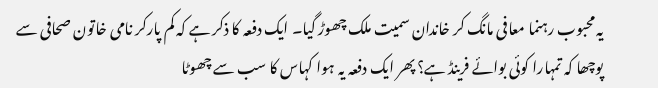یہ محبوب رہنما معافی مانگ کر خاندان سمیت ملک چھوڑ گیا۔ ایک دفعہ کا ذکر ہے کہ کم پارکر نامی خاتون صحافی سے پوچھا کہ تمہارا کوئی بوائے فرینڈ ہے؟ پھر ایک دفعہ یہ ہوا کہاس کا سب سے چھوٹا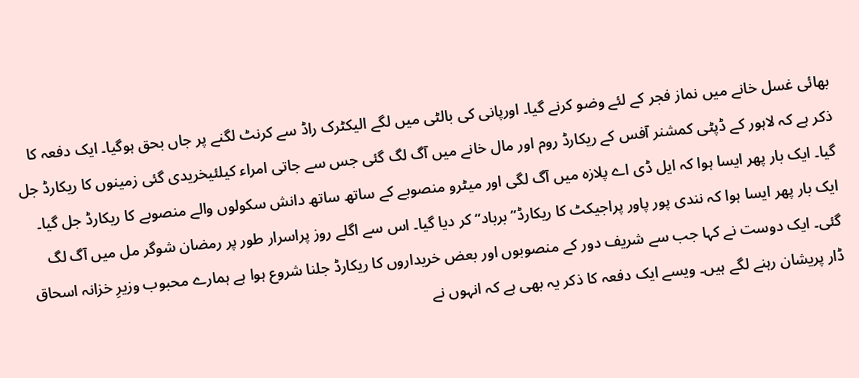بھائی غسل خانے میں نماز فجر کے لئے وضو کرنے گیا۔ اورپانی کی بالٹی میں لگے الیکٹرک راڈ سے کرنٹ لگنے پر جاں بحق ہوگیا۔ ایک دفعہ کا ذکر ہے کہ لاہور کے ڈپٹی کمشنر آفس کے ریکارڈ روم اور مال خانے میں آگ لگ گئی جس سے جاتی امراء کیلئیخریدی گئی زمینوں کا ریکارڈ جل گیا۔ ایک بار پھر ایسا ہوا کہ ایل ڈی اے پلازہ میں آگ لگی اور میٹرو منصوبے کے ساتھ ساتھ دانش سکولوں والے منصوبے کا ریکارڈ جل گیا۔ ایک بار پھر ایسا ہوا کہ نندی پور پاور پراجیکٹ کا ریکارڈ’’برباد‘‘ کر دیا گیا۔ اس سے اگلے روز پراسرار طور پر رمضان شوگر مل میں آگ لگ گئی۔ ایک دوست نے کہا جب سے شریف دور کے منصوبوں اور بعض خریداروں کا ریکارڈ جلنا شروع ہوا ہے ہمارے محبوب وزیرِ خزانہ اسحاق ڈار پریشان رہنے لگے ہیں۔ ویسے ایک دفعہ کا ذکر یہ بھی ہے کہ انہوں نے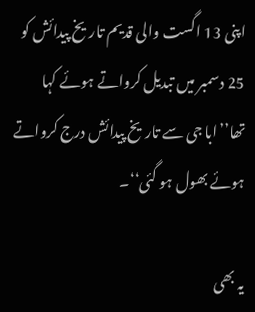اپنی 13 اگست والی قدیم تاریخ پیدائش کو 25 دسمبر میں تبدیل کرواتے ہوئے کہا تھا’’ابا جی سے تاریخ پیدائش درج کرواتے ہوئے بھول ہو گئی‘‘۔

یہ بھی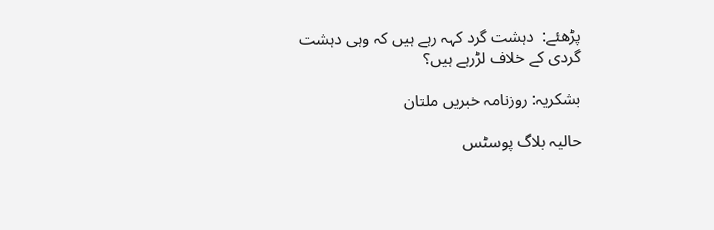پڑھئے:  دہشت گرد کہہ رہے ہیں کہ وہی دہشت گردی کے خلاف لڑرہے ہیں؟

بشکریہ: روزنامہ خبریں ملتان

حالیہ بلاگ پوسٹس